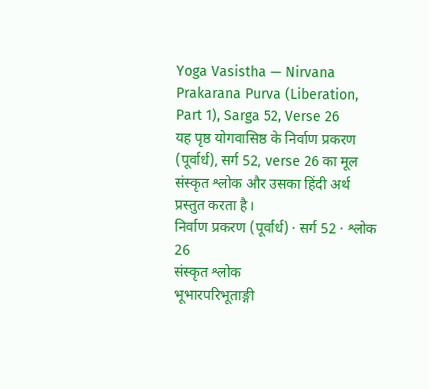Yoga Vasistha — Nirvana Prakarana Purva (Liberation, Part 1), Sarga 52, Verse 26
यह पृष्ठ योगवासिष्ठ के निर्वाण प्रकरण (पूर्वार्ध), सर्ग 52, verse 26 का मूल संस्कृत श्लोक और उसका हिंदी अर्थ प्रस्तुत करता है।
निर्वाण प्रकरण (पूर्वार्ध) · सर्ग 52 · श्लोक 26
संस्कृत श्लोक
भूभारपरिभूताङ्गी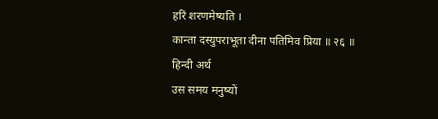हरिं शरणमेष्यति ।
कान्ता दस्युपराभूता दीना पतिमिव प्रिया ॥ २६ ॥
हिन्दी अर्थ
उस समय मनुष्यों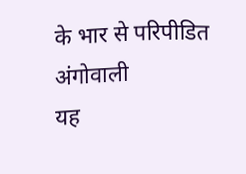के भार से परिपीडित अंगोवाली
यह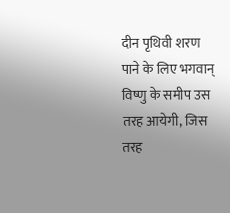दीन पृथिवी शरण पाने के लिए भगवान् विष्णु के समीप उस तरह आयेगी, जिस तरह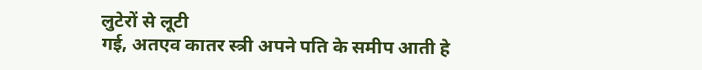लुटेरों से लूटी
गई, अतएव कातर स्त्री अपने पति के समीप आती हे